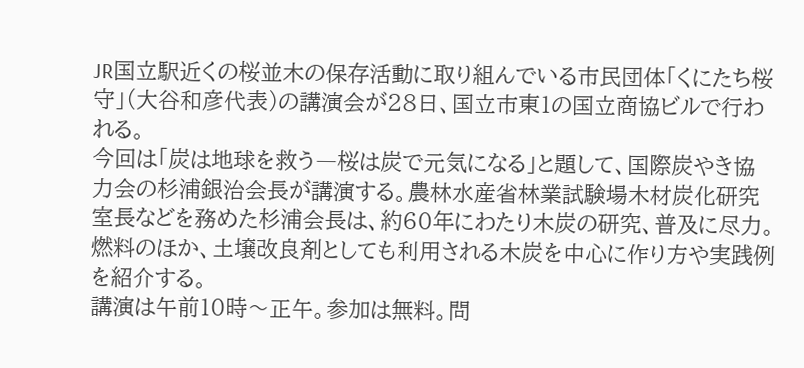JR国立駅近くの桜並木の保存活動に取り組んでいる市民団体「くにたち桜守」(大谷和彦代表)の講演会が28日、国立市東1の国立商協ビルで行われる。
今回は「炭は地球を救う―桜は炭で元気になる」と題して、国際炭やき協力会の杉浦銀治会長が講演する。農林水産省林業試験場木材炭化研究室長などを務めた杉浦会長は、約60年にわたり木炭の研究、普及に尽力。燃料のほか、土壌改良剤としても利用される木炭を中心に作り方や実践例を紹介する。
講演は午前10時〜正午。参加は無料。問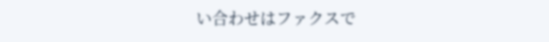い合わせはファクスで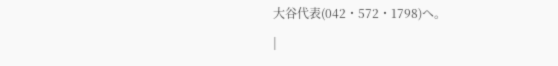大谷代表(042・572・1798)へ。
|